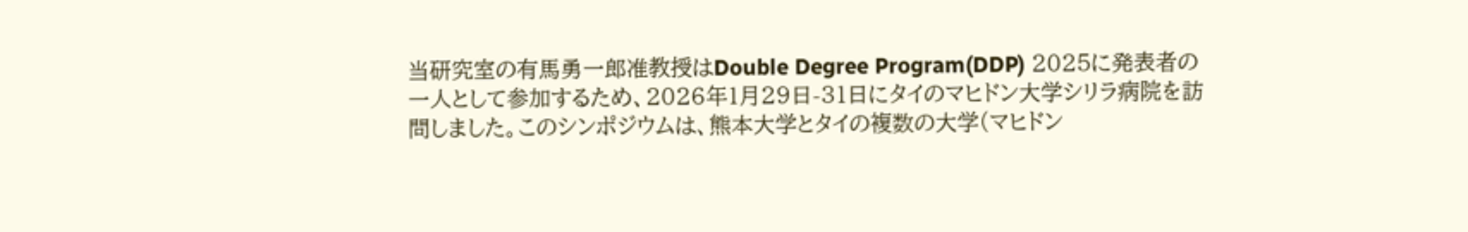当研究室の有馬勇一郎准教授はDouble Degree Program(DDP) 2025に発表者の一人として参加するため、2026年1月29日-31日にタイのマヒドン大学シリラ病院を訪問しました。このシンポジウムは、熊本大学とタイの複数の大学(マヒドン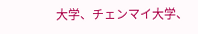大学、チェンマイ大学、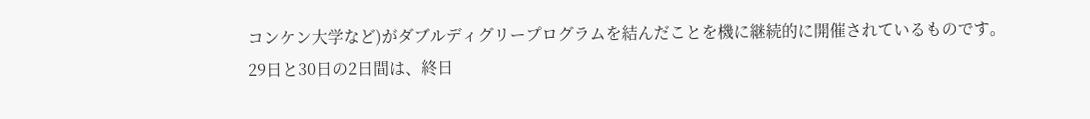コンケン大学など)がダブルディグリープログラムを結んだことを機に継続的に開催されているものです。
29日と30日の2日間は、終日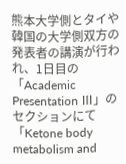熊本大学側とタイや韓国の大学側双方の発表者の講演が行われ、1日目の「Academic Presentation Ⅲ」のセクションにて「Ketone body metabolism and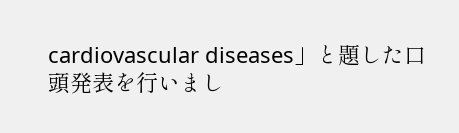cardiovascular diseases」と題した口頭発表を行いまし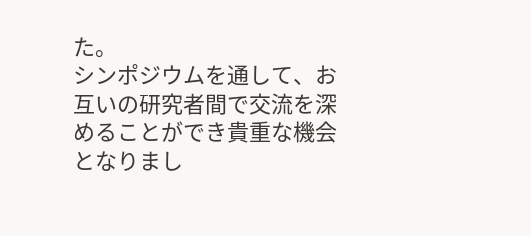た。
シンポジウムを通して、お互いの研究者間で交流を深めることができ貴重な機会となりまし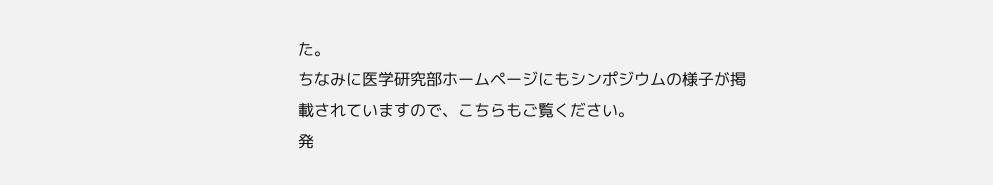た。
ちなみに医学研究部ホームページにもシンポジウムの様子が掲載されていますので、こちらもご覧ください。
発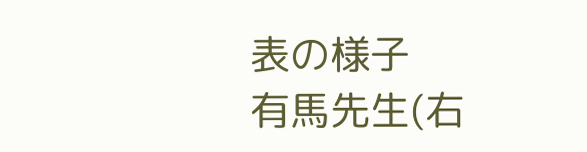表の様子
有馬先生(右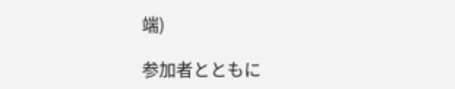端)

参加者とともに